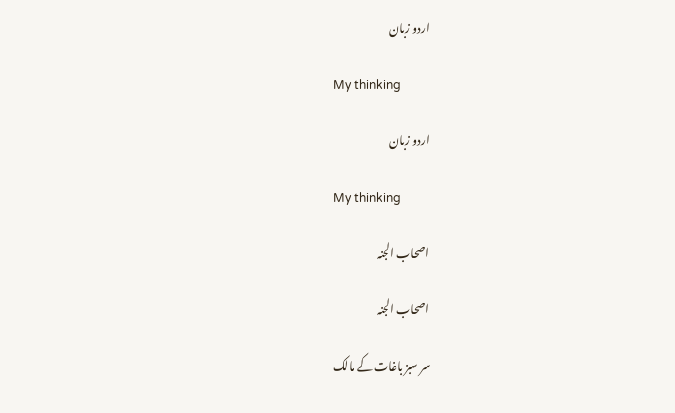اردو زبان

My thinking

اردو زبان

My thinking

اصحاب الجنہ

اصحاب الجنہ

سر سبز باغات کے مالک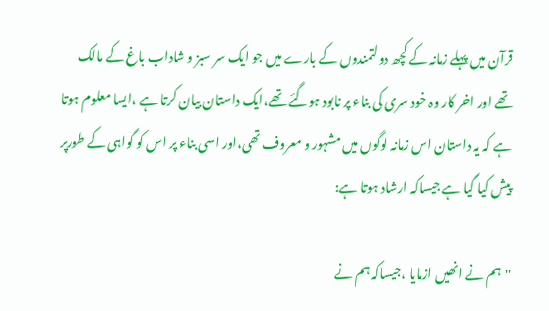قرآن میں پہلے زمانہ کے کچھ دولتمندوں کے بارے میں جو ایک سر سبز و شاداب باغ کے مالک تھے اور اخر کار وہ خود سرى کى بناء پر نابود ہوگئے تھے،ایک داستان بیان کرتا ہے ،ایسا معلوم ہوتا ہے کہ یہ داستان اس زمانہ لوگوں میں مشہور و معروف تھی،اور اسى بناء پر اس کو گواہى کے طورپر پیش کیا گیا ہے جیساکہ ارشاد ہوتا ہے:

''ہم نے انھیں ازمایا ،جیساکہ ہم نے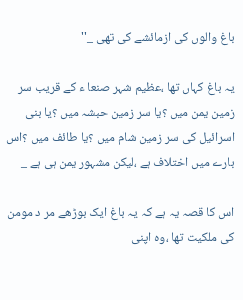باغ والوں کى ازمائشے کى تھى _''

یہ باغ کہاں تھا ،عظیم شہر صنعا ء کے قریب سر زمین یمن میں ؟یا سر زمین حبشہ میں ؟یا بنى اسرائیل کى سر زمین شام میں ؟یا طائف میں ؟اس بارے میں اختلاف ہے ،لیکن مشہور یمن ہى ہے _

اس کا قصہ یہ ہے کہ یہ باغ ایک بوڑھے مر د مومن کى ملکیت تھا ،وہ اپنى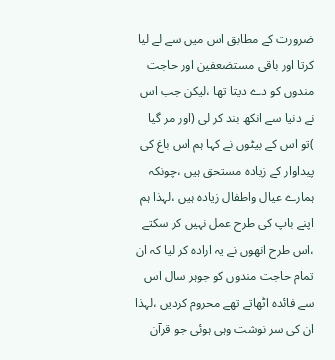ضرورت کے مطابق اس میں سے لے لیا کرتا اور باقى مستضعفین اور حاجت مندوں کو دے دیتا تھا ،لیکن جب اس نے دنیا سے انکھ بند کر لى (اور مر گیا )تو اس کے بیٹوں نے کہا ہم اس باغ کى پیداوار کے زیادہ مستحق ہیں ،چونکہ ہمارے عیال واطفال زیادہ ہیں ،لہذا ہم اپنے باپ کى طرح عمل نہیں کر سکتے ،اس طرح انھوں نے یہ ارادہ کر لیا کہ ان تمام حاجت مندوں کو جوہر سال اس سے فائدہ اٹھاتے تھے محروم کردیں ،لہذا ان کى سر نوشت وہى ہوئی جو قرآن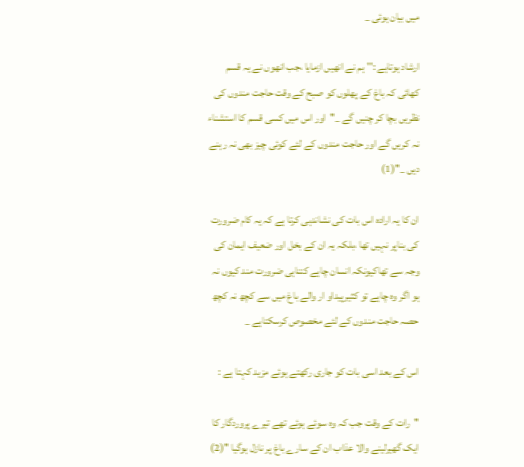میں بیان ہوئی _

ارشاد ہوتاہے :''ہم نے انھیں ازمایا ،جب انھوں نے یہ قسم کھائی کہ باغ کے پھلوں کو صبح کے وقت حاجت مندوں کى نظریں بچا کر چنیں گے _''اور اس میں کسى قسم کا استشناء نہ کریں گے اور حاجت مندوں کے لئے کوئی چیز بھى نہ رہنے دیں _''(1)

ان کا یہ ارادہ اس بات کى نشاندہى کرتا ہے کہ یہ کام ضرورت کى بناپر نہیں تھا ،بلکہ یہ ان کے بخل اور ضعیف ایمان کى وجہ سے تھاکیونکہ انسان چاہے کتناہى ضرورت مند کیوں نہ ہو اگر وہ چاہے تو کثیرپیداو ار والے باغ میں سے کچھ نہ کچھ حصہ حاجت مندوں کے لئے مخصوص کرسکتاہے _

اس کے بعد اسى بات کو جارى رکھتے ہوئے مزید کہتا ہے :

''رات کے وقت جب کہ وہ سوئے ہوئے تھے تیرے پروردگار کا ایک گھیرلینے والا عذاب ان کے سارے باغ پر نازل ہوگیا ''(2)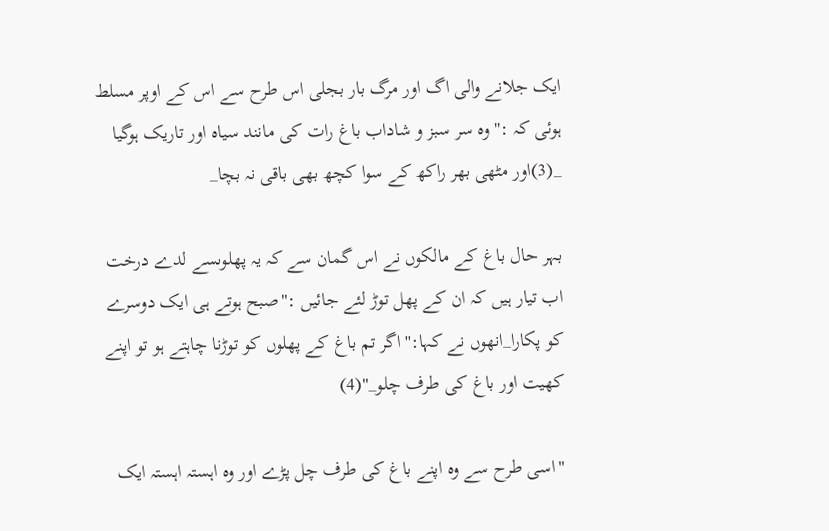ایک جلانے والى اگ اور مرگ بار بجلى اس طرح سے اس کے اوپر مسلط ہوئی کہ :''وہ سر سبز و شاداب باغ رات کى مانند سیاہ اور تاریک ہوگیا _(3)اور مٹھى بھر راکھ کے سوا کچھ بھى باقى نہ بچا_

بہر حال باغ کے مالکوں نے اس گمان سے کہ یہ پھلوںسے لدے درخت اب تیار ہیں کہ ان کے پھل توڑ لئے جائیں :''صبح ہوتے ہى ایک دوسرے کو پکارا_انھوں نے کہا:''اگر تم باغ کے پھلوں کو توڑنا چاہتے ہو تو اپنے کھیت اور باغ کى طرف چلو_''(4)

''اسى طرح سے وہ اپنے باغ کى طرف چل پڑے اور وہ اہستہ اہستہ ایک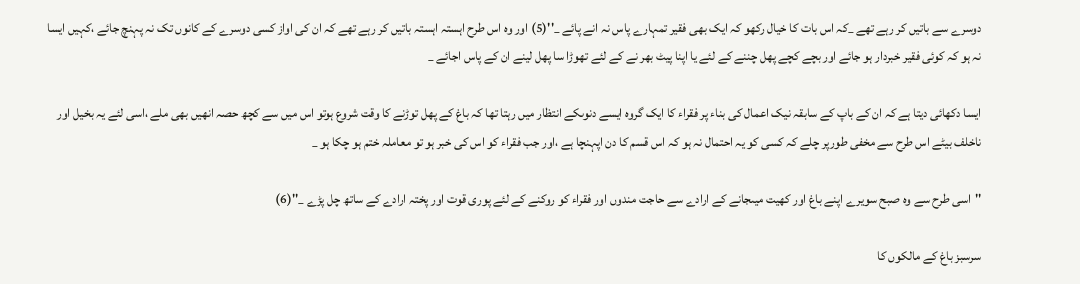دوسرے سے باتیں کر رہے تھے _کہ اس بات کا خیال رکھو کہ ایک بھى فقیر تمہارے پاس نہ انے پائے _''(5) اور وہ اس طرح اہستہ اہستہ باتیں کر رہے تھے کہ ان کى اواز کسى دوسرے کے کانوں تک نہ پہنچ جائے ،کہیں ایسا نہ ہو کہ کوئی فقیر خبردار ہو جائے اور بچے کچے پھل چننے کے لئے یا اپنا پیٹ بھر نے کے لئے تھوڑا سا پھل لینے ان کے پاس اجائے _

ایسا دکھائی دیتا ہے کہ ان کے باپ کے سابقہ نیک اعمال کى بناء پر فقراء کا ایک گروہ ایسے دنوںکے انتظار میں رہتا تھا کہ باغ کے پھل توڑنے کا وقت شروع ہوتو اس میں سے کچھ حصہ انھیں بھى ملے ،اسى لئے یہ بخیل اور ناخلف بیٹے اس طرح سے مخفى طورپر چلے کہ کسى کو یہ احتمال نہ ہو کہ اس قسم کا دن اپہنچا ہے ،اور جب فقراء کو اس کى خبر ہو تو معاملہ ختم ہو چکا ہو _

''اسى طرح سے وہ صبح سویرے اپنے باغ اور کھیت میںجانے کے ارادے سے حاجت مندوں اور فقراء کو روکنے کے لئے پورى قوت اور پختہ ارادے کے ساتھ چل پڑے _''(6)

سرسبز باغ کے مالکوں کا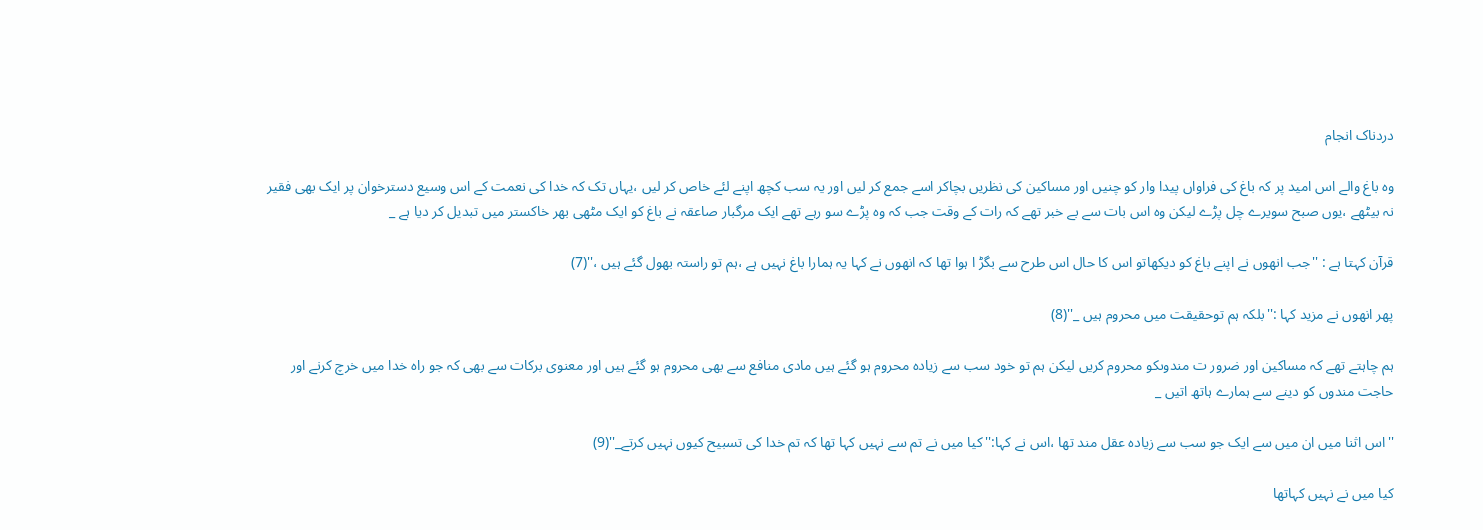دردناک انجام

وہ باغ والے اس امید پر کہ باغ کى فراواں پیدا وار کو چنیں اور مساکین کى نظریں بچاکر اسے جمع کر لیں اور یہ سب کچھ اپنے لئے خاص کر لیں ،یہاں تک کہ خدا کى نعمت کے اس وسیع دسترخوان پر ایک بھى فقیر نہ بیٹھے ،یوں صبح سویرے چل پڑے لیکن وہ اس بات سے بے خبر تھے کہ رات کے وقت جب کہ وہ پڑے سو رہے تھے ایک مرگبار صاعقہ نے باغ کو ایک مٹھى بھر خاکستر میں تبدیل کر دیا ہے _

قرآن کہتا ہے : ''جب انھوں نے اپنے باغ کو دیکھاتو اس کا حال اس طرح سے بگڑ ا ہوا تھا کہ انھوں نے کہا یہ ہمارا باغ نہیں ہے ،ہم تو راستہ بھول گئے ہیں ،''(7)

پھر انھوں نے مزید کہا :''بلکہ ہم توحقیقت میں محروم ہیں _''(8)

ہم چاہتے تھے کہ مساکین اور ضرور ت مندوںکو محروم کریں لیکن ہم تو خود سب سے زیادہ محروم ہو گئے ہیں مادى منافع سے بھى محروم ہو گئے ہیں اور معنوى برکات سے بھى کہ جو راہ خدا میں خرچ کرنے اور حاجت مندوں کو دینے سے ہمارے ہاتھ اتیں _

''اس اثنا میں ان میں سے ایک جو سب سے زیادہ عقل مند تھا ،اس نے کہا:''کیا میں نے تم سے نہیں کہا تھا کہ تم خدا کى تسبیح کیوں نہیں کرتے_''(9)

کیا میں نے نہیں کہاتھا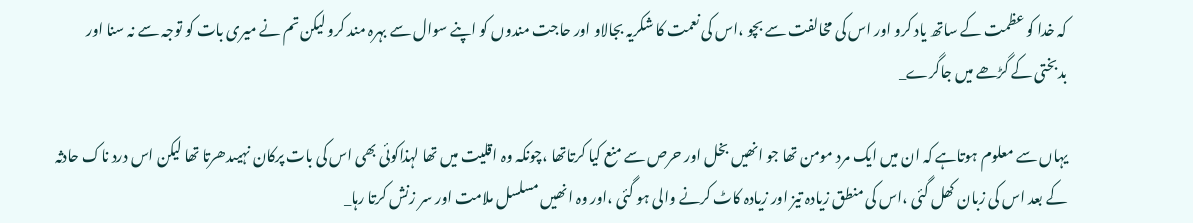کہ خدا کو عظمت کے ساتھ یاد کرو اور اس کى مخالفت سے بچو ،اس کى نعمت کا شکریہ بجالاو اور حاجت مندوں کو اپنے سوال سے بہرہ مند کرو لیکن تم نے میرى بات کو توجہ سے نہ سنا اور بدبختى کے گڑھے میں جاگرے_

یہاں سے معلوم ہوتاہے کہ ان میں ایک مرد مومن تھا جو انھیں بخل اور حرص سے منع کیا کرتاتھا ،چونکہ وہ اقلیت میں تھا لہذاکوئی بھى اس کى بات پرکان نہیںدھرتا تھا لیکن اس درد ناک حادثہ کے بعد اس کى زبان کھل گئی ،اس کى منطق زیادہ تیز اور زیادہ کاٹ کرنے والى ہو گئی ،اور وہ انھیں مسلسل ملامت اور سر زنش کرتا رہا_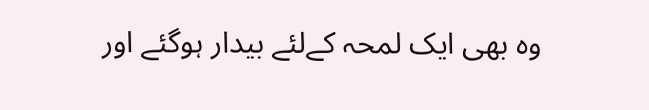وہ بھى ایک لمحہ کےلئے بیدار ہوگئے اور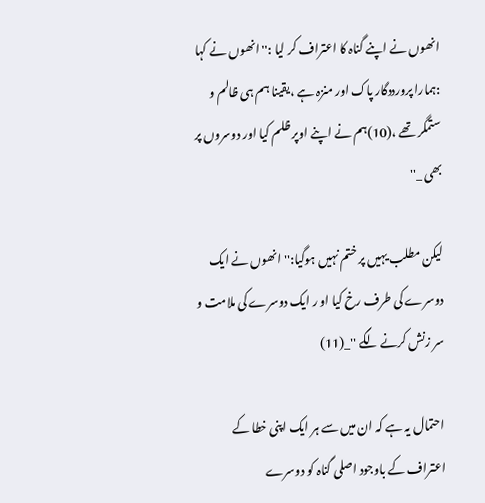انھوں نے اپنے گناہ کا اعتراف کر لیا :''انھوں نے کہا :ہمارا پرورددگار پاک اور منزہ ہے ،یقینا ہم ہى ظالم و ستمگر تھے ،(10)ہم نے اپنے اوپر ظلم کیا اور دوسروں پر بھى _''

لیکن مطلب یہیں پر ختم نہیں ہوگیا:''انھوں نے ایک دوسرے کى طرف رخ کیا او ر ایک دوسرے کى ملامت و سر زنش کرنے لگے ''_(11)

احتمال یہ ہے کہ ان میں سے ہر ایک اپنى خطا کے اعتراف کے باوجود اصلى گناہ کو دوسرے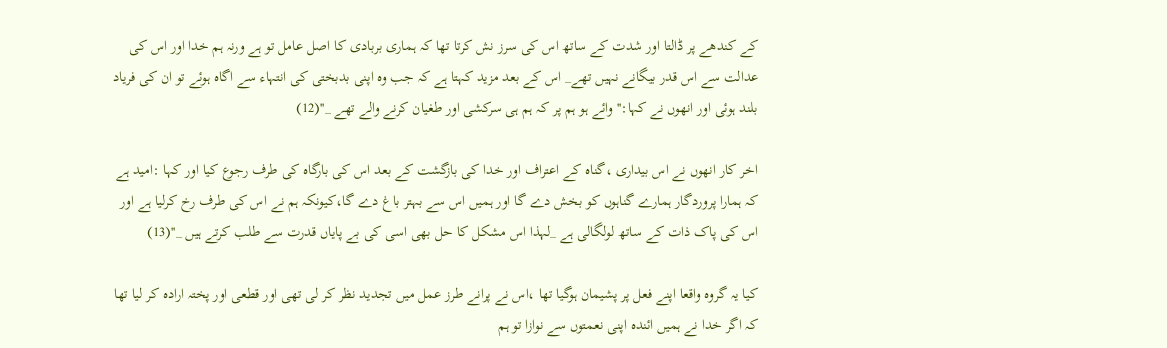کے کندھے پر ڈالتا اور شدت کے ساتھ اس کى سرز نش کرتا تھا کہ ہمارى بربادى کا اصل عامل تو ہے ورنہ ہم خدا اور اس کى عدالت سے اس قدر بیگانے نہیں تھے_ اس کے بعد مزید کہتا ہے کہ جب وہ اپنى بدبختى کى انتہاء سے اگاہ ہوئے تو ان کى فریاد بلند ہوئی اور انھوں نے کہا:''وائے ہو ہم پر کہ ہم ہى سرکشى اور طغیان کرنے والے تھے _''(12)

اخر کار انھوں نے اس بیدارى ،گناہ کے اعتراف اور خدا کى بازگشت کے بعد اس کى بارگاہ کى طرف رجوع کیا اور کہا :امید ہے کہ ہمارا پروردگار ہمارے گناہوں کو بخش دے گا اور ہمیں اس سے بہتر باغ دے گا،کیونکہ ہم نے اس کى طرف رخ کرلیا ہے اور اس کى پاک ذات کے ساتھ لولگالى ہے _لہذا اس مشکل کا حل بھى اسى کى بے پایاں قدرت سے طلب کرتے ہیں _''(13)

کیا یہ گروہ واقعا اپنے فعل پر پشیمان ہوگیا تھا ،اس نے پرانے طرز عمل میں تجدید نظر کر لى تھى اور قطعى اور پختہ ارادہ کر لیا تھا کہ اگر خدا نے ہمیں ائندہ اپنى نعمتوں سے نوازا تو ہم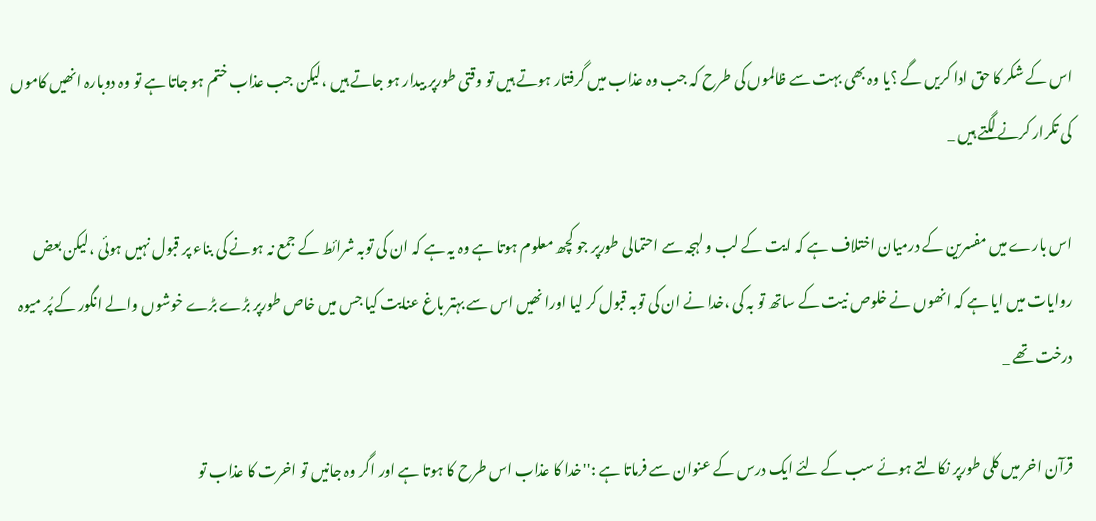اس کے شکر کا حق ادا کریں گے ؟یا وہ بھى بہت سے ظالموں کى طرح کہ جب وہ عذاب میں گرفتار ہوتے ہیں تو وقتى طورپر بیدار ہو جاتے ہیں ،لیکن جب عذاب ختم ہو جاتا ہے تو وہ دوبارہ انھیں کاموں کى تکرار کرنے لگتے ہیں _

اس بارے میں مفسرین کے درمیان اختلاف ہے کہ ایت کے لب و لہجہ سے احتمالى طورپر جو کچھ معلوم ہوتا ہے وہ یہ ہے کہ ان کى توبہ شرائط کے جمع نہ ہونے کى بناء پر قبول نہیں ہوئی ،لیکن بعض روایات میں ایا ہے کہ انھوں نے خلوص نیت کے ساتھ تو بہ کى ،خدا نے ان کى توبہ قبول کر لیا اورا نھیں اس سے بہتر باغ عنایت کیا جس میں خاص طورپر بڑے بڑے خوشوں والے انگور کے پُر میوہ درخت تھے _

قرآن اخر میں کلى طورپر نکالتے ہوئے سب کے لئے ایک درس کے عنوان سے فرماتا ہے :''خدا کا عذاب اس طرح کا ہوتا ہے اور اگر وہ جانیں تو اخرت کا عذاب تو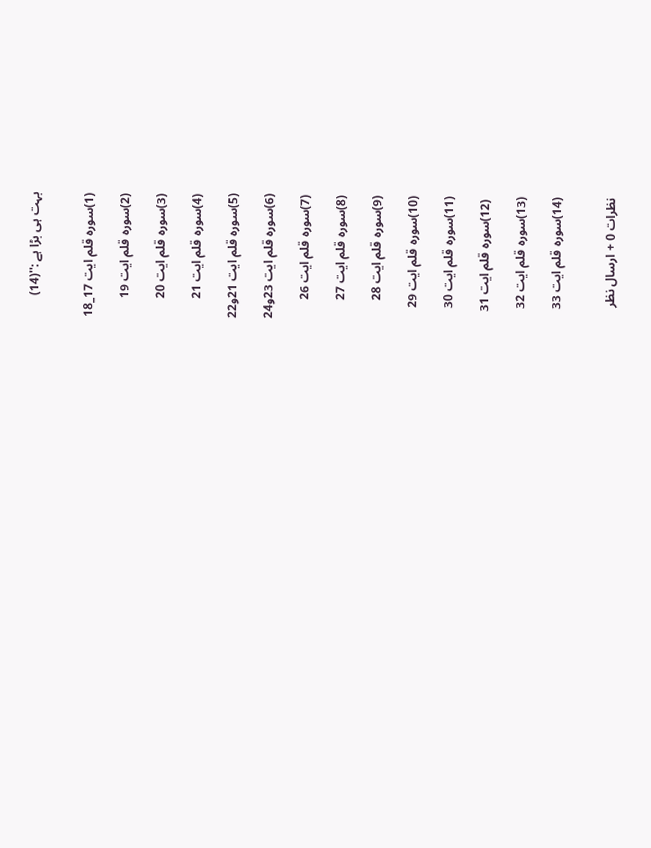بہت ہى بڑا ہے :''(14)


(1)سورہ قلم ایت 17_18

(2)سورہ قلم ایت 19

(3)سورہ قلم ایت 20

(4)سورہ قلم ایت 21

(5)سورہ قلم ایت 21و22

(6)سورہ قلم ایت 23و24

(7)سورہ قلم ایت 26

(8)سورہ قلم ایت 27

(9)سورہ قلم ایت 28

(10)سورہ قلم ایت 29

(11)سورہ قلم ایت 30

 (12)سورہ قلم ایت 31

(13)سورہ قلم ایت 32

(14)سورہ قلم ایت 33


نظرات 0 + ارسال نظر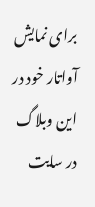برای نمایش آواتار خود در این وبلاگ در سایت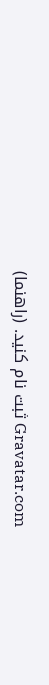Gravatar.com ثبت نام کنید. (راهنما)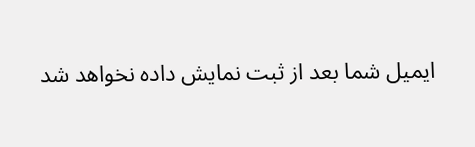ایمیل شما بعد از ثبت نمایش داده نخواهد شد